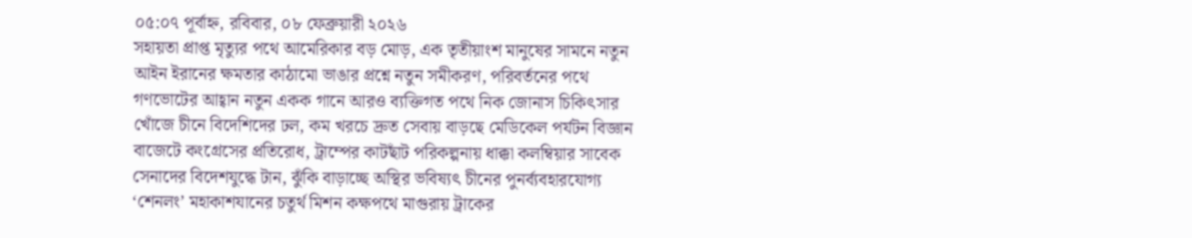০৫:০৭ পূর্বাহ্ন, রবিবার, ০৮ ফেব্রুয়ারী ২০২৬
সহায়তা প্রাপ্ত মৃত্যুর পথে আমেরিকার বড় মোড়, এক তৃতীয়াংশ মানুষের সামনে নতুন আইন ইরানের ক্ষমতার কাঠামো ভাঙার প্রশ্নে নতুন সমীকরণ, পরিবর্তনের পথে গণভোটের আহ্বান নতুন একক গানে আরও ব্যক্তিগত পথে নিক জোনাস চিকিৎসার খোঁজে চীনে বিদেশিদের ঢল, কম খরচে দ্রুত সেবায় বাড়ছে মেডিকেল পর্যটন বিজ্ঞান বাজেটে কংগ্রেসের প্রতিরোধ, ট্রাম্পের কাটছাঁট পরিকল্পনায় ধাক্কা কলম্বিয়ার সাবেক সেনাদের বিদেশযুদ্ধে টান, ঝুঁকি বাড়াচ্ছে অস্থির ভবিষ্যৎ চীনের পুনর্ব্যবহারযোগ্য ‘শেনলং’ মহাকাশযানের চতুর্থ মিশন কক্ষপথে মাগুরায় ট্রাকের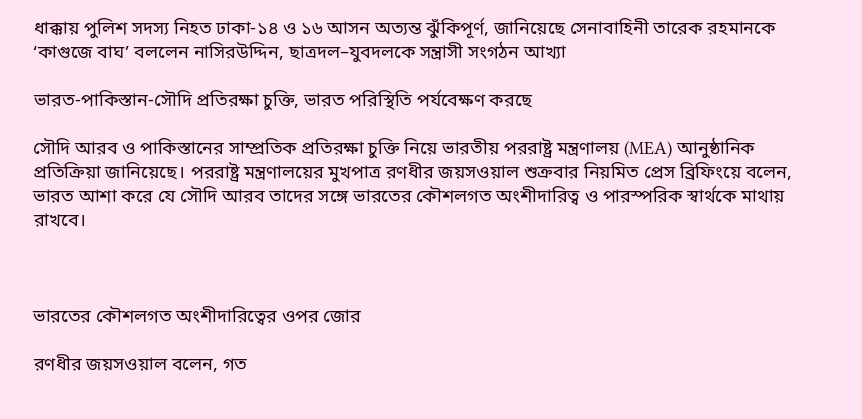ধাক্কায় পুলিশ সদস্য নিহত ঢাকা-১৪ ও ১৬ আসন অত্যন্ত ঝুঁকিপূর্ণ, জানিয়েছে সেনাবাহিনী তারেক রহমানকে ‘কাগুজে বাঘ’ বললেন নাসিরউদ্দিন, ছাত্রদল–যুবদলকে সন্ত্রাসী সংগঠন আখ্যা

ভারত-পাকিস্তান-সৌদি প্রতিরক্ষা চুক্তি, ভারত পরিস্থিতি পর্যবেক্ষণ করছে

সৌদি আরব ও পাকিস্তানের সাম্প্রতিক প্রতিরক্ষা চুক্তি নিয়ে ভারতীয় পররাষ্ট্র মন্ত্রণালয় (MEA) আনুষ্ঠানিক প্রতিক্রিয়া জানিয়েছে। পররাষ্ট্র মন্ত্রণালয়ের মুখপাত্র রণধীর জয়সওয়াল শুক্রবার নিয়মিত প্রেস ব্রিফিংয়ে বলেন, ভারত আশা করে যে সৌদি আরব তাদের সঙ্গে ভারতের কৌশলগত অংশীদারিত্ব ও পারস্পরিক স্বার্থকে মাথায় রাখবে।



ভারতের কৌশলগত অংশীদারিত্বের ওপর জোর

রণধীর জয়সওয়াল বলেন, গত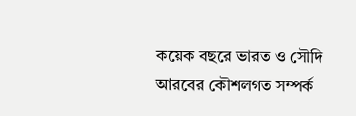কয়েক বছরে ভারত ও সৌদি আরবের কৌশলগত সম্পর্ক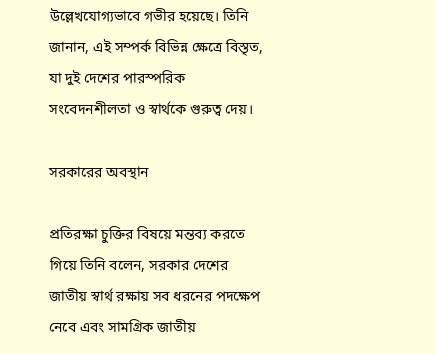উল্লেখযোগ্যভাবে গভীর হয়েছে। তিনি জানান, এই সম্পর্ক বিভিন্ন ক্ষেত্রে বিস্তৃত, যা দুই দেশের পারস্পরিক সংবেদনশীলতা ও স্বার্থকে গুরুত্ব দেয়।

সরকারের অবস্থান

প্রতিরক্ষা চুক্তির বিষয়ে মন্তব্য করতে গিয়ে তিনি বলেন, সরকার দেশের জাতীয় স্বার্থ রক্ষায় সব ধরনের পদক্ষেপ নেবে এবং সামগ্রিক জাতীয়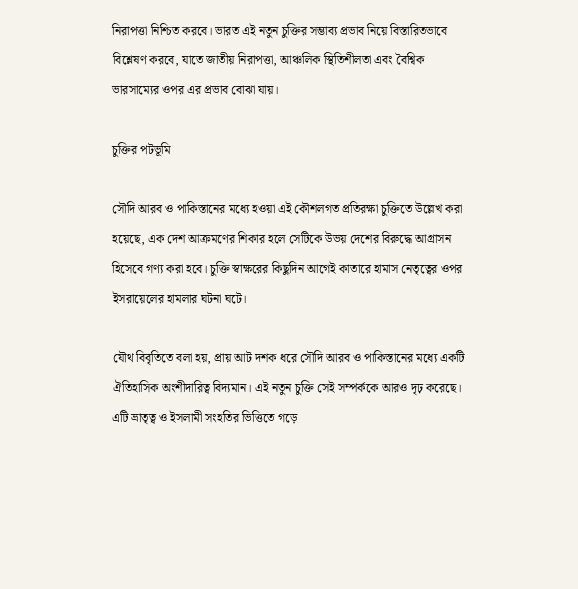নিরাপত্তা নিশ্চিত করবে। ভারত এই নতুন চুক্তির সম্ভাব্য প্রভাব নিয়ে বিস্তারিতভাবে বিশ্লেষণ করবে, যাতে জাতীয় নিরাপত্তা, আঞ্চলিক স্থিতিশীলতা এবং বৈশ্বিক ভারসাম্যের ওপর এর প্রভাব বোঝা যায়।

চুক্তির পটভূমি

সৌদি আরব ও পাকিস্তানের মধ্যে হওয়া এই কৌশলগত প্রতিরক্ষা চুক্তিতে উল্লেখ করা হয়েছে, এক দেশ আক্রমণের শিকার হলে সেটিকে উভয় দেশের বিরুদ্ধে আগ্রাসন হিসেবে গণ্য করা হবে। চুক্তি স্বাক্ষরের কিছুদিন আগেই কাতারে হামাস নেতৃত্বের ওপর ইসরায়েলের হামলার ঘটনা ঘটে।

যৌথ বিবৃতিতে বলা হয়, প্রায় আট দশক ধরে সৌদি আরব ও পাকিস্তানের মধ্যে একটি ঐতিহাসিক অংশীদারিত্ব বিদ্যমান। এই নতুন চুক্তি সেই সম্পর্ককে আরও দৃঢ় করেছে। এটি ভ্রাতৃত্ব ও ইসলামী সংহতির ভিত্তিতে গড়ে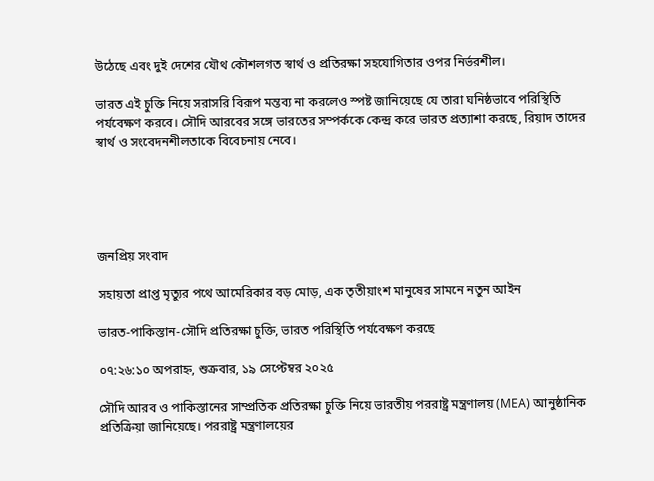উঠেছে এবং দুই দেশের যৌথ কৌশলগত স্বার্থ ও প্রতিরক্ষা সহযোগিতার ওপর নির্ভরশীল।

ভারত এই চুক্তি নিয়ে সরাসরি বিরূপ মন্তব্য না করলেও স্পষ্ট জানিয়েছে যে তারা ঘনিষ্ঠভাবে পরিস্থিতি পর্যবেক্ষণ করবে। সৌদি আরবের সঙ্গে ভারতের সম্পর্ককে কেন্দ্র করে ভারত প্রত্যাশা করছে, রিয়াদ তাদের স্বার্থ ও সংবেদনশীলতাকে বিবেচনায় নেবে।





জনপ্রিয় সংবাদ

সহায়তা প্রাপ্ত মৃত্যুর পথে আমেরিকার বড় মোড়, এক তৃতীয়াংশ মানুষের সামনে নতুন আইন

ভারত-পাকিস্তান-সৌদি প্রতিরক্ষা চুক্তি, ভারত পরিস্থিতি পর্যবেক্ষণ করছে

০৭:২৬:১০ অপরাহ্ন, শুক্রবার, ১৯ সেপ্টেম্বর ২০২৫

সৌদি আরব ও পাকিস্তানের সাম্প্রতিক প্রতিরক্ষা চুক্তি নিয়ে ভারতীয় পররাষ্ট্র মন্ত্রণালয় (MEA) আনুষ্ঠানিক প্রতিক্রিয়া জানিয়েছে। পররাষ্ট্র মন্ত্রণালয়ের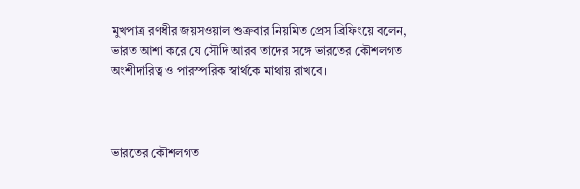মুখপাত্র রণধীর জয়সওয়াল শুক্রবার নিয়মিত প্রেস ব্রিফিংয়ে বলেন, ভারত আশা করে যে সৌদি আরব তাদের সঙ্গে ভারতের কৌশলগত অংশীদারিত্ব ও পারস্পরিক স্বার্থকে মাথায় রাখবে।



ভারতের কৌশলগত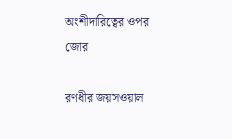অংশীদারিত্বের ওপর জোর

রণধীর জয়সওয়াল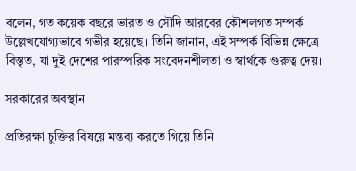বলেন, গত কয়েক বছরে ভারত ও সৌদি আরবের কৌশলগত সম্পর্ক উল্লেখযোগ্যভাবে গভীর হয়েছে। তিনি জানান, এই সম্পর্ক বিভিন্ন ক্ষেত্রে বিস্তৃত, যা দুই দেশের পারস্পরিক সংবেদনশীলতা ও স্বার্থকে গুরুত্ব দেয়।

সরকারের অবস্থান

প্রতিরক্ষা চুক্তির বিষয়ে মন্তব্য করতে গিয়ে তিনি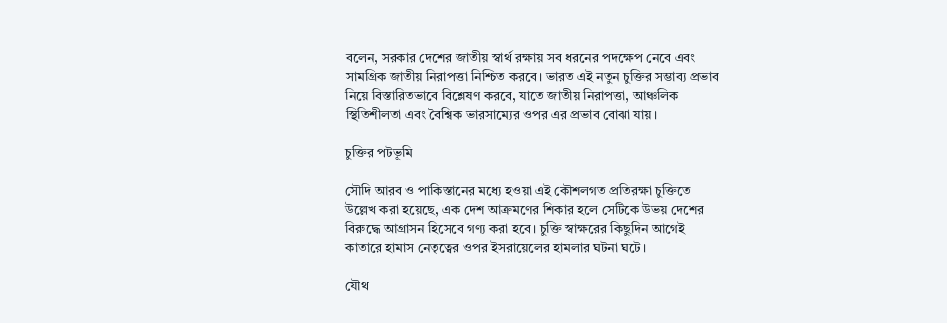বলেন, সরকার দেশের জাতীয় স্বার্থ রক্ষায় সব ধরনের পদক্ষেপ নেবে এবং সামগ্রিক জাতীয় নিরাপত্তা নিশ্চিত করবে। ভারত এই নতুন চুক্তির সম্ভাব্য প্রভাব নিয়ে বিস্তারিতভাবে বিশ্লেষণ করবে, যাতে জাতীয় নিরাপত্তা, আঞ্চলিক স্থিতিশীলতা এবং বৈশ্বিক ভারসাম্যের ওপর এর প্রভাব বোঝা যায়।

চুক্তির পটভূমি

সৌদি আরব ও পাকিস্তানের মধ্যে হওয়া এই কৌশলগত প্রতিরক্ষা চুক্তিতে উল্লেখ করা হয়েছে, এক দেশ আক্রমণের শিকার হলে সেটিকে উভয় দেশের বিরুদ্ধে আগ্রাসন হিসেবে গণ্য করা হবে। চুক্তি স্বাক্ষরের কিছুদিন আগেই কাতারে হামাস নেতৃত্বের ওপর ইসরায়েলের হামলার ঘটনা ঘটে।

যৌথ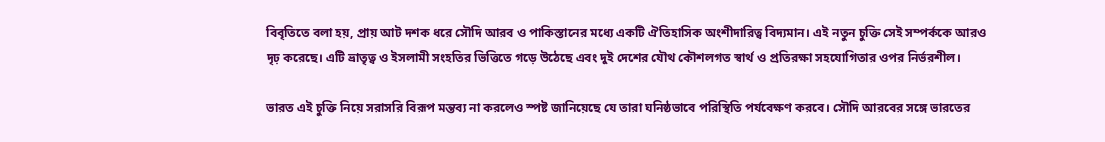বিবৃতিতে বলা হয়, প্রায় আট দশক ধরে সৌদি আরব ও পাকিস্তানের মধ্যে একটি ঐতিহাসিক অংশীদারিত্ব বিদ্যমান। এই নতুন চুক্তি সেই সম্পর্ককে আরও দৃঢ় করেছে। এটি ভ্রাতৃত্ব ও ইসলামী সংহতির ভিত্তিতে গড়ে উঠেছে এবং দুই দেশের যৌথ কৌশলগত স্বার্থ ও প্রতিরক্ষা সহযোগিতার ওপর নির্ভরশীল।

ভারত এই চুক্তি নিয়ে সরাসরি বিরূপ মন্তব্য না করলেও স্পষ্ট জানিয়েছে যে তারা ঘনিষ্ঠভাবে পরিস্থিতি পর্যবেক্ষণ করবে। সৌদি আরবের সঙ্গে ভারতের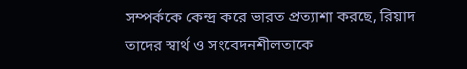সম্পর্ককে কেন্দ্র করে ভারত প্রত্যাশা করছে, রিয়াদ তাদের স্বার্থ ও সংবেদনশীলতাকে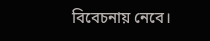বিবেচনায় নেবে।